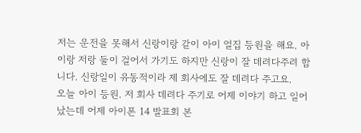저는 운전을 못해서 신랑이랑 같이 아이 얼집 등원을 해요. 아이랑 저랑 둘이 걸어서 가기도 하지만 신랑이 잘 데려다주려 합니다. 신랑일이 유동적이라 제 회사에도 잘 데려다 주고요.
오늘 아이 등원. 저 회사 데려다 주기로 어제 이야기 하고 일어났는데 어제 아이폰 14 발표회 본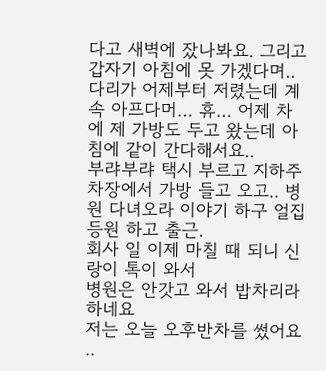다고 새벽에 잤나봐요. 그리고 갑자기 아침에 못 가겠다며.. 다리가 어제부터 저렸는데 계속 아프다머… 휴… 어제 차에 제 가방도 두고 왔는데 아침에 같이 간다해서요..
부랴부랴 택시 부르고 지하주차장에서 가방 들고 오고.. 병원 다녀오라 이야기 하구 얼집 등원 하고 출근.
회사 일 이제 마칠 때 되니 신랑이 톡이 와서
병원은 안갓고 와서 밥차리라 하네요
저는 오늘 오후반차를 썼어요 ..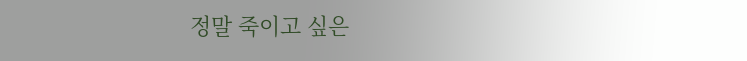정말 죽이고 싶은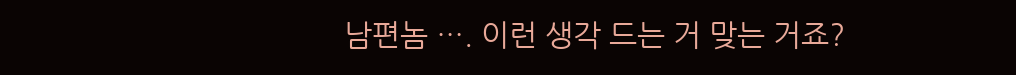남편놈 …. 이런 생각 드는 거 맞는 거죠?